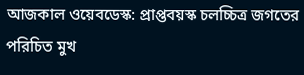আজকাল ওয়েবডেস্ক: প্রাপ্তবয়স্ক চলচ্চিত্র জগতের পরিচিত মুখ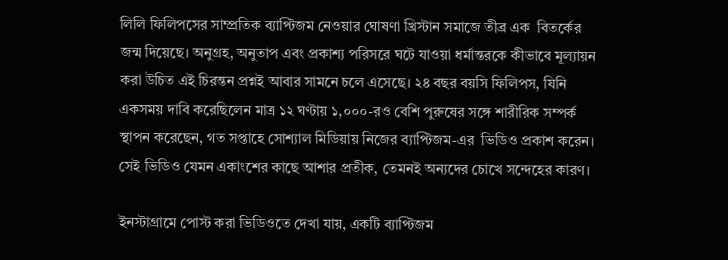লিলি ফিলিপসের সাম্প্রতিক ব্যাপ্টিজম নেওয়ার ঘোষণা খ্রিস্টান সমাজে তীব্র এক  বিতর্কের জন্ম দিয়েছে। অনুগ্রহ, অনুতাপ এবং প্রকাশ্য পরিসরে ঘটে যাওয়া ধর্মান্তরকে কীভাবে মূল্যায়ন করা উচিত এই চিরন্তন প্রশ্নই আবার সামনে চলে এসেছে। ২৪ বছর বয়সি ফিলিপস, যিনি একসময় দাবি করেছিলেন মাত্র ১২ ঘণ্টায় ১,০০০-রও বেশি পুরুষের সঙ্গে শারীরিক সম্পর্ক স্থাপন করেছেন, গত সপ্তাহে সোশ্যাল মিডিয়ায় নিজের ব্যাপ্টিজম-এর  ভিডিও প্রকাশ করেন। সেই ভিডিও যেমন একাংশের কাছে আশার প্রতীক, তেমনই অন্যদের চোখে সন্দেহের কারণ।

ইনস্টাগ্রামে পোস্ট করা ভিডিওতে দেখা যায়, একটি ব্যাপ্টিজম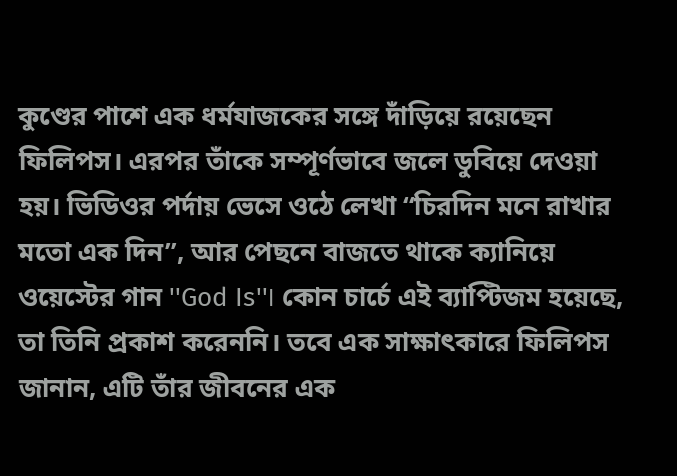কুণ্ডের পাশে এক ধর্মযাজকের সঙ্গে দাঁড়িয়ে রয়েছেন ফিলিপস। এরপর তাঁকে সম্পূর্ণভাবে জলে ডুবিয়ে দেওয়া হয়। ভিডিওর পর্দায় ভেসে ওঠে লেখা “চিরদিন মনে রাখার মতো এক দিন”, আর পেছনে বাজতে থাকে ক্যানিয়ে ওয়েস্টের গান ''God Is''। কোন চার্চে এই ব্যাপ্টিজম হয়েছে, তা তিনি প্রকাশ করেননি। তবে এক সাক্ষাৎকারে ফিলিপস জানান, এটি তাঁর জীবনের এক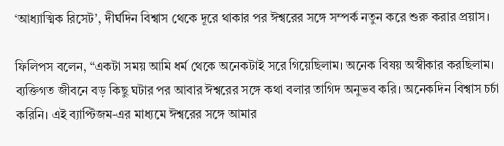‘আধ্যাত্মিক রিসেট’, দীর্ঘদিন বিশ্বাস থেকে দূরে থাকার পর ঈশ্বরের সঙ্গে সম্পর্ক নতুন করে শুরু করার প্রয়াস।

ফিলিপস বলেন, “একটা সময় আমি ধর্ম থেকে অনেকটাই সরে গিয়েছিলাম। অনেক বিষয় অস্বীকার করছিলাম। ব্যক্তিগত জীবনে বড় কিছু ঘটার পর আবার ঈশ্বরের সঙ্গে কথা বলার তাগিদ অনুভব করি। অনেকদিন বিশ্বাস চর্চা করিনি। এই ব্যাপ্টিজম-এর মাধ্যমে ঈশ্বরের সঙ্গে আমার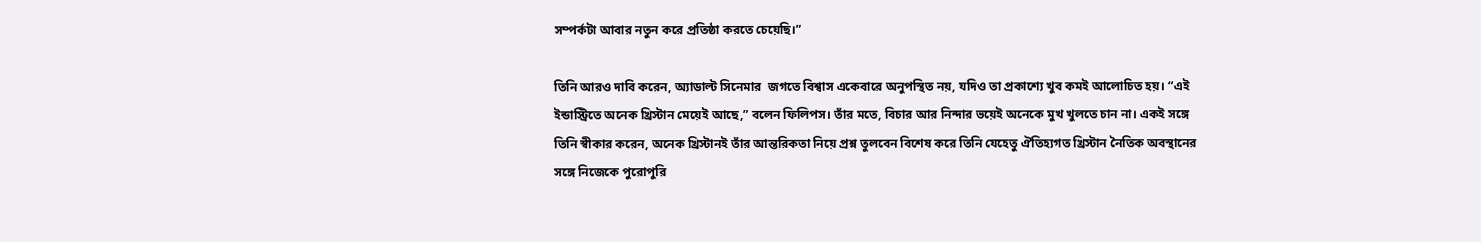সম্পর্কটা আবার নতুন করে প্রতিষ্ঠা করতে চেয়েছি।”

তিনি আরও দাবি করেন, অ্যাডাল্ট সিনেমার  জগতে বিশ্বাস একেবারে অনুপস্থিত নয়, যদিও তা প্রকাশ্যে খুব কমই আলোচিত হয়। “এই ইন্ডাস্ট্রিতে অনেক খ্রিস্টান মেয়েই আছে,” বলেন ফিলিপস। তাঁর মতে, বিচার আর নিন্দার ভয়েই অনেকে মুখ খুলতে চান না। একই সঙ্গে তিনি স্বীকার করেন, অনেক খ্রিস্টানই তাঁর আন্তরিকতা নিয়ে প্রশ্ন তুলবেন বিশেষ করে তিনি যেহেতু ঐতিহ্যগত খ্রিস্টান নৈতিক অবস্থানের সঙ্গে নিজেকে পুরোপুরি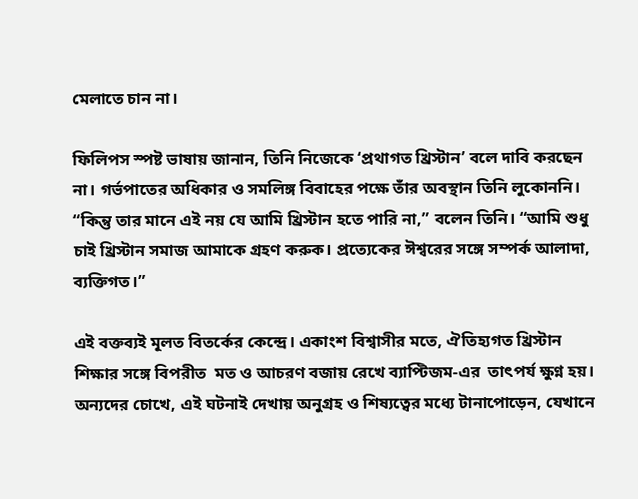মেলাতে চান না।

ফিলিপস স্পষ্ট ভাষায় জানান, তিনি নিজেকে ‘প্রথাগত খ্রিস্টান’ বলে দাবি করছেন না। গর্ভপাতের অধিকার ও সমলিঙ্গ বিবাহের পক্ষে তাঁর অবস্থান তিনি লুকোননি। “কিন্তু তার মানে এই নয় যে আমি খ্রিস্টান হতে পারি না,” বলেন তিনি। “আমি শুধু চাই খ্রিস্টান সমাজ আমাকে গ্রহণ করুক। প্রত্যেকের ঈশ্বরের সঙ্গে সম্পর্ক আলাদা, ব্যক্তিগত।”

এই বক্তব্যই মূলত বিতর্কের কেন্দ্রে। একাংশ বিশ্বাসীর মতে, ঐতিহ্যগত খ্রিস্টান শিক্ষার সঙ্গে বিপরীত  মত ও আচরণ বজায় রেখে ব্যাপ্টিজম-এর  তাৎপর্য ক্ষুণ্ন হয়। অন্যদের চোখে, এই ঘটনাই দেখায় অনুগ্রহ ও শিষ্যত্বের মধ্যে টানাপোড়েন, যেখানে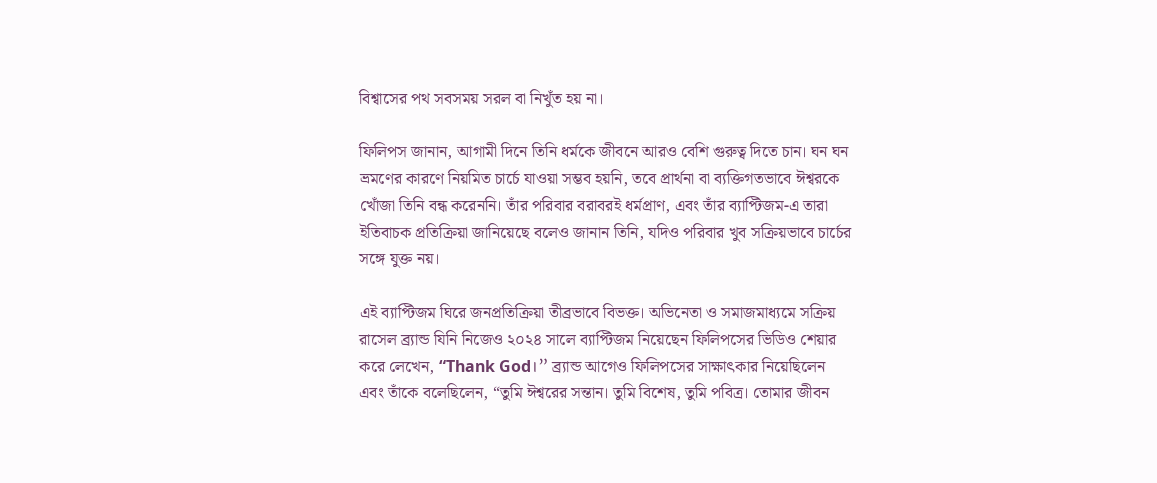বিশ্বাসের পথ সবসময় সরল বা নিখুঁত হয় না।

ফিলিপস জানান, আগামী দিনে তিনি ধর্মকে জীবনে আরও বেশি গুরুত্ব দিতে চান। ঘন ঘন ভ্রমণের কারণে নিয়মিত চার্চে যাওয়া সম্ভব হয়নি, তবে প্রার্থনা বা ব্যক্তিগতভাবে ঈশ্বরকে খোঁজা তিনি বন্ধ করেননি। তাঁর পরিবার বরাবরই ধর্মপ্রাণ, এবং তাঁর ব্যাপ্টিজম-এ তারা ইতিবাচক প্রতিক্রিয়া জানিয়েছে বলেও জানান তিনি, যদিও পরিবার খুব সক্রিয়ভাবে চার্চের সঙ্গে যুক্ত নয়।

এই ব্যাপ্টিজম ঘিরে জনপ্রতিক্রিয়া তীব্রভাবে বিভক্ত। অভিনেতা ও সমাজমাধ্যমে সক্রিয় রাসেল ব্র্যান্ড যিনি নিজেও ২০২৪ সালে ব্যাপ্টিজম নিয়েছেন ফিলিপসের ভিডিও শেয়ার করে লেখেন, “Thank God।” ব্র্যান্ড আগেও ফিলিপসের সাক্ষাৎকার নিয়েছিলেন এবং তাঁকে বলেছিলেন, “তুমি ঈশ্বরের সন্তান। তুমি বিশেষ, তুমি পবিত্র। তোমার জীবন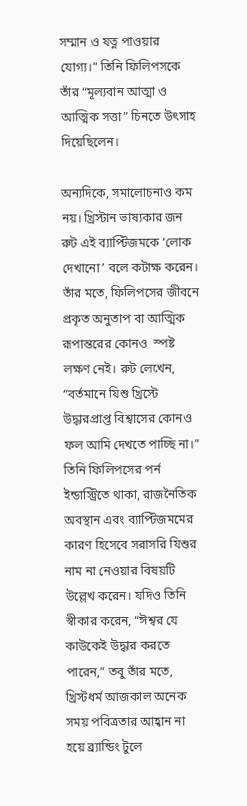সম্মান ও যত্ন পাওয়ার যোগ্য।” তিনি ফিলিপসকে তাঁর “মূল্যবান আত্মা ও আত্মিক সত্তা” চিনতে উৎসাহ দিয়েছিলেন।

অন্যদিকে, সমালোচনাও কম নয়। খ্রিস্টান ভাষ্যকার জন রুট এই ব্যাপ্টিজমকে ‘লোক দেখানো’ বলে কটাক্ষ করেন। তাঁর মতে, ফিলিপসের জীবনে প্রকৃত অনুতাপ বা আত্মিক রূপান্তরের কোনও  স্পষ্ট লক্ষণ নেই। রুট লেখেন, “বর্তমানে যিশু খ্রিস্টে উদ্ধারপ্রাপ্ত বিশ্বাসের কোনও  ফল আমি দেখতে পাচ্ছি না।” তিনি ফিলিপসের পর্ন ইন্ডাস্ট্রিতে থাকা, রাজনৈতিক অবস্থান এবং ব্যাপ্টিজমমের কারণ হিসেবে সরাসরি যিশুর নাম না নেওয়ার বিষয়টি উল্লেখ করেন। যদিও তিনি স্বীকার করেন, “ঈশ্বর যে কাউকেই উদ্ধার করতে পারেন,” তবু তাঁর মতে, খ্রিস্টধর্ম আজকাল অনেক সময় পবিত্রতার আহ্বান না হয়ে ব্র্যান্ডিং টুলে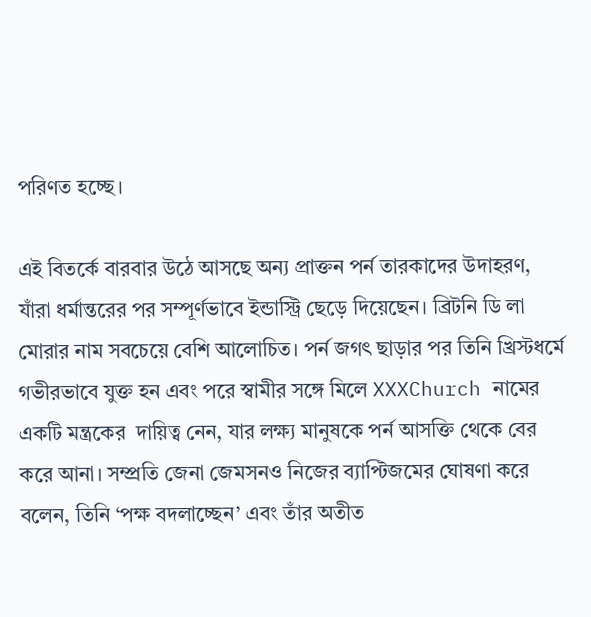পরিণত হচ্ছে।

এই বিতর্কে বারবার উঠে আসছে অন্য প্রাক্তন পর্ন তারকাদের উদাহরণ, যাঁরা ধর্মান্তরের পর সম্পূর্ণভাবে ইন্ডাস্ট্রি ছেড়ে দিয়েছেন। ব্রিটনি ডি লা মোরার নাম সবচেয়ে বেশি আলোচিত। পর্ন জগৎ ছাড়ার পর তিনি খ্রিস্টধর্মে গভীরভাবে যুক্ত হন এবং পরে স্বামীর সঙ্গে মিলে XXXChurch নামের একটি মন্ত্রকের  দায়িত্ব নেন, যার লক্ষ্য মানুষকে পর্ন আসক্তি থেকে বের করে আনা। সম্প্রতি জেনা জেমসনও নিজের ব্যাপ্টিজমের ঘোষণা করে  বলেন, তিনি ‘পক্ষ বদলাচ্ছেন’ এবং তাঁর অতীত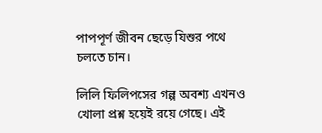পাপপূর্ণ জীবন ছেড়ে যিশুর পথে চলতে চান।

লিলি ফিলিপসের গল্প অবশ্য এখনও খোলা প্রশ্ন হয়েই রয়ে গেছে। এই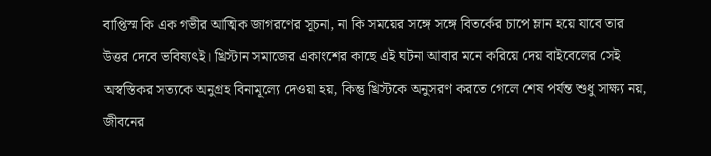বাপ্তিস্ম কি এক গভীর আত্মিক জাগরণের সূচনা, না কি সময়ের সঙ্গে সঙ্গে বিতর্কের চাপে ম্লান হয়ে যাবে তার উত্তর দেবে ভবিষ্যৎই। খ্রিস্টান সমাজের একাংশের কাছে এই ঘটনা আবার মনে করিয়ে দেয় বাইবেলের সেই অস্বস্তিকর সত্যকে অনুগ্রহ বিনামূল্যে দেওয়া হয়, কিন্তু খ্রিস্টকে অনুসরণ করতে গেলে শেষ পর্যন্ত শুধু সাক্ষ্য নয়, জীবনের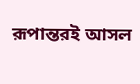রূপান্তরই আসল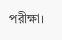পরীক্ষা।